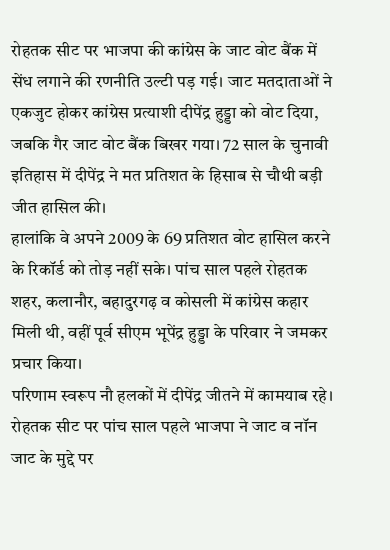रोहतक सीट पर भाजपा की कांग्रेस के जाट वोट बैंक में सेंध लगाने की रणनीति उल्टी पड़ गई। जाट मतदाताओं ने एकजुट होकर कांग्रेस प्रत्याशी दीपेंद्र हुड्डा को वोट दिया, जबकि गैर जाट वोट बैंक बिखर गया। 72 साल के चुनावी इतिहास में दीपेंद्र ने मत प्रतिशत के हिसाब से चौथी बड़ी जीत हासिल की।
हालांकि वे अपने 2009 के 69 प्रतिशत वोट हासिल करने के रिकॉर्ड को तोड़ नहीं सके। पांच साल पहले रोहतक शहर, कलानौर, बहादुरगढ़ व कोसली में कांग्रेस कहार मिली थी, वहीं पूर्व सीएम भूपेंद्र हुड्डा के परिवार ने जमकर प्रचार किया।
परिणाम स्वरूप नौ हलकों में दीपेंद्र जीतने में कामयाब रहे। रोहतक सीट पर पांच साल पहले भाजपा ने जाट व नॉन जाट के मुद्दे पर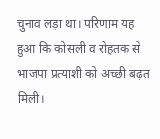चुनाव लड़ा था। परिणाम यह हुआ कि कोसली व रोहतक से भाजपा प्रत्याशी को अच्छी बढ़त मिली।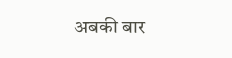अबकी बार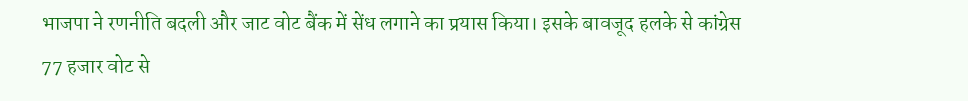भाजपा ने रणनीति बदली और जाट वोट बैंक में सेंध लगाने का प्रयास किया। इसके बावजूद हलके से कांग्रेस 77 हजार वोट से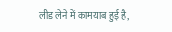लीड लेने में कामयाब हुई है,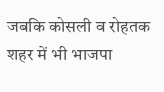जबकि कोसली व रोहतक शहर में भी भाजपा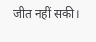जीत नहीं सकी।